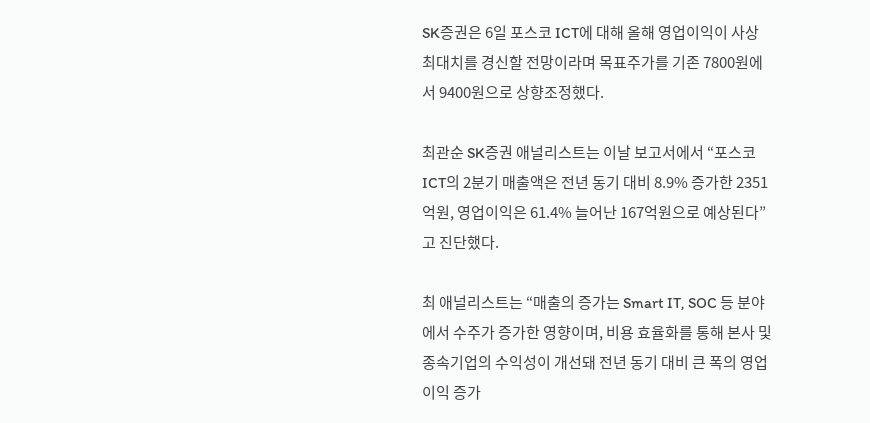SK증권은 6일 포스코 ICT에 대해 올해 영업이익이 사상 최대치를 경신할 전망이라며 목표주가를 기존 7800원에서 9400원으로 상향조정했다.

최관순 SK증권 애널리스트는 이날 보고서에서 “포스코 ICT의 2분기 매출액은 전년 동기 대비 8.9% 증가한 2351억원, 영업이익은 61.4% 늘어난 167억원으로 예상된다”고 진단했다.

최 애널리스트는 “매출의 증가는 Smart IT, SOC 등 분야에서 수주가 증가한 영향이며, 비용 효율화를 통해 본사 및 종속기업의 수익성이 개선돼 전년 동기 대비 큰 폭의 영업이익 증가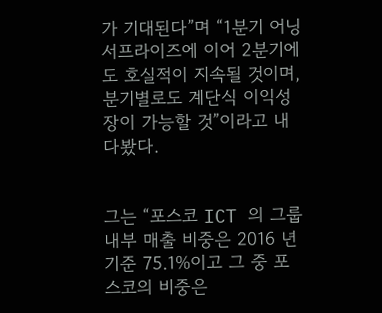가 기대된다”며 “1분기 어닝 서프라이즈에 이어 2분기에도 호실적이 지속될 것이며, 분기별로도 계단식 이익성장이 가능할 것”이라고 내다봤다.


그는 “포스코 ICT 의 그룹 내부 매출 비중은 2016 년 기준 75.1%이고 그 중 포스코의 비중은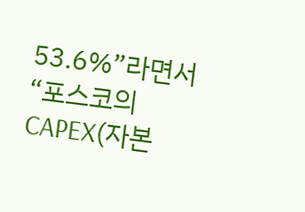53.6%”라면서 “포스코의 CAPEX(자본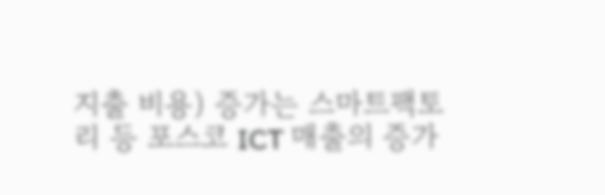지출 비용) 증가는 스마트팩토리 등 포스코 ICT 매출의 증가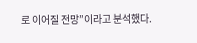로 이어질 전망”이라고 분석했다.